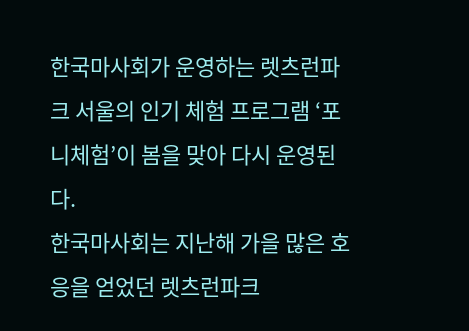한국마사회가 운영하는 렛츠런파크 서울의 인기 체험 프로그램 ‘포니체험’이 봄을 맞아 다시 운영된다.
한국마사회는 지난해 가을 많은 호응을 얻었던 렛츠런파크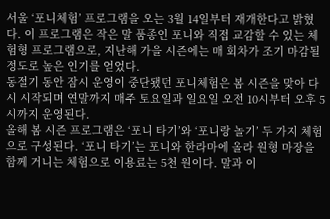서울 ‘포니체험’ 프로그램을 오는 3월 14일부터 재개한다고 밝혔다. 이 프로그램은 작은 말 품종인 포니와 직접 교감할 수 있는 체험형 프로그램으로, 지난해 가을 시즌에는 매 회차가 조기 마감될 정도로 높은 인기를 얻었다.
동절기 동안 잠시 운영이 중단됐던 포니체험은 봄 시즌을 맞아 다시 시작되며 연말까지 매주 토요일과 일요일 오전 10시부터 오후 5시까지 운영된다.
올해 봄 시즌 프로그램은 ‘포니 타기’와 ‘포니랑 놀기’ 두 가지 체험으로 구성된다. ‘포니 타기’는 포니와 한라마에 올라 원형 마장을 함께 거니는 체험으로 이용료는 5천 원이다. 말과 이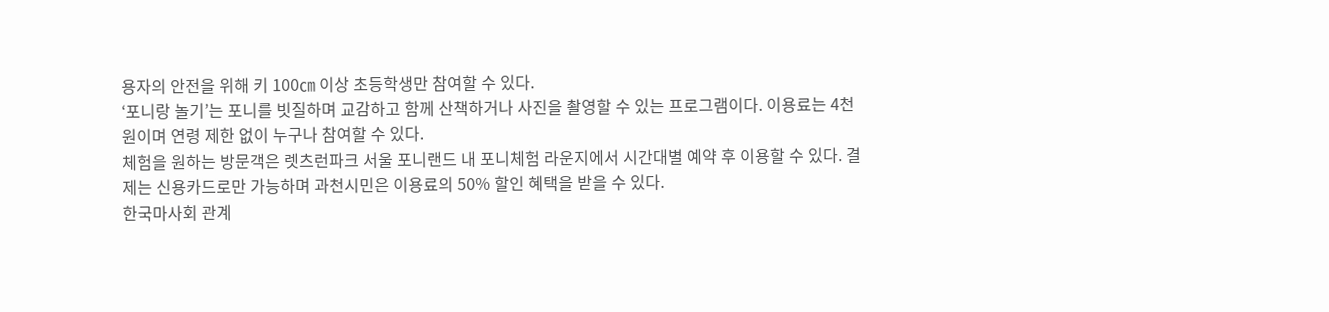용자의 안전을 위해 키 100㎝ 이상 초등학생만 참여할 수 있다.
‘포니랑 놀기’는 포니를 빗질하며 교감하고 함께 산책하거나 사진을 촬영할 수 있는 프로그램이다. 이용료는 4천 원이며 연령 제한 없이 누구나 참여할 수 있다.
체험을 원하는 방문객은 렛츠런파크 서울 포니랜드 내 포니체험 라운지에서 시간대별 예약 후 이용할 수 있다. 결제는 신용카드로만 가능하며 과천시민은 이용료의 50% 할인 혜택을 받을 수 있다.
한국마사회 관계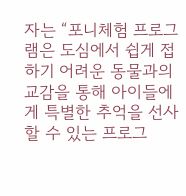자는 “포니체험 프로그램은 도심에서 쉽게 접하기 어려운 동물과의 교감을 통해 아이들에게 특별한 추억을 선사할 수 있는 프로그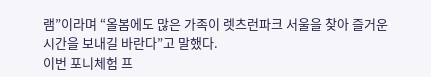램”이라며 “올봄에도 많은 가족이 렛츠런파크 서울을 찾아 즐거운 시간을 보내길 바란다”고 말했다.
이번 포니체험 프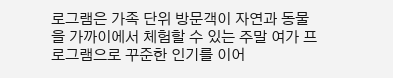로그램은 가족 단위 방문객이 자연과 동물을 가까이에서 체험할 수 있는 주말 여가 프로그램으로 꾸준한 인기를 이어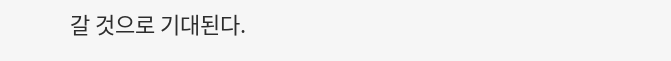갈 것으로 기대된다.